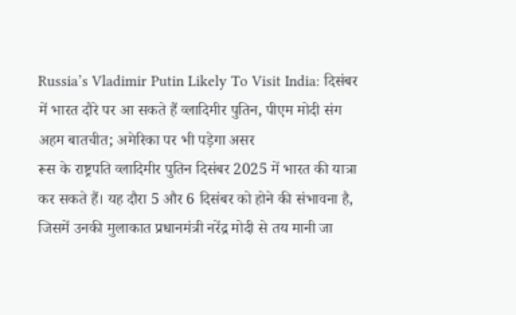Russia’s Vladimir Putin Likely To Visit India: दिसंबर में भारत दौरे पर आ सकते हैं व्लादिमीर पुतिन, पीएम मोदी संग अहम बातचीत; अमेरिका पर भी पड़ेगा असर
रूस के राष्ट्रपति व्लादिमीर पुतिन दिसंबर 2025 में भारत की यात्रा कर सकते हैं। यह दौरा 5 और 6 दिसंबर को होने की संभावना है, जिसमें उनकी मुलाकात प्रधानमंत्री नरेंद्र मोदी से तय मानी जा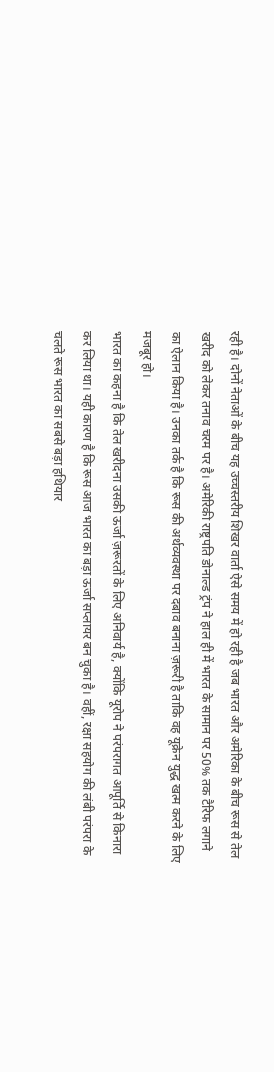रही है। दोनों नेताओं के बीच यह उच्चस्तरीय शिखर वार्ता ऐसे समय में हो रही है जब भारत और अमेरिका के बीच रूस से तेल खरीद को लेकर तनाव चरम पर है। अमेरिकी राष्ट्रपति डोनाल्ड ट्रंप ने हाल ही में भारत के सामान पर 50% तक टैरिफ लगाने का ऐलान किया है। उनका तर्क है कि रूस की अर्थव्यवस्था पर दबाव बनाना ज़रूरी है ताकि वह यूक्रेन युद्ध खत्म करने के लिए मजबूर हो।
भारत का कहना है कि तेल खरीदना उसकी ऊर्जा ज़रूरतों के लिए अनिवार्य है, क्योंकि यूरोप ने परंपरागत आपूर्ति से किनारा कर लिया था। यही कारण है कि रूस आज भारत का बड़ा ऊर्जा सप्लायर बन चुका है। वहीं, रक्षा सहयोग की लंबी परंपरा के चलते रूस भारत का सबसे बड़ा हथियार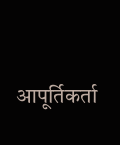आपूर्तिकर्ता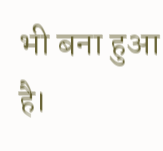भी बना हुआ है।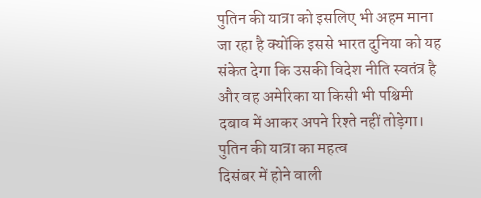पुतिन की यात्रा को इसलिए भी अहम माना जा रहा है क्योंकि इससे भारत दुनिया को यह संकेत देगा कि उसकी विदेश नीति स्वतंत्र है और वह अमेरिका या किसी भी पश्चिमी दबाव में आकर अपने रिश्ते नहीं तोड़ेगा।
पुतिन की यात्रा का महत्व
दिसंबर में होने वाली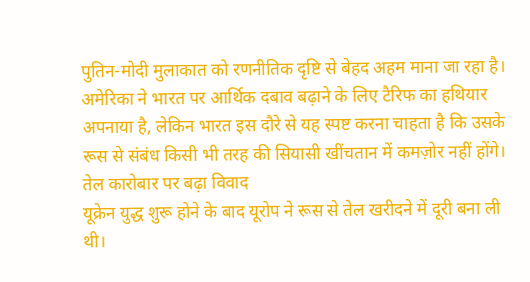पुतिन-मोदी मुलाकात को रणनीतिक दृष्टि से बेहद अहम माना जा रहा है। अमेरिका ने भारत पर आर्थिक दबाव बढ़ाने के लिए टैरिफ का हथियार अपनाया है, लेकिन भारत इस दौरे से यह स्पष्ट करना चाहता है कि उसके रूस से संबंध किसी भी तरह की सियासी खींचतान में कमज़ोर नहीं होंगे।
तेल कारोबार पर बढ़ा विवाद
यूक्रेन युद्ध शुरू होने के बाद यूरोप ने रूस से तेल खरीदने में दूरी बना ली थी।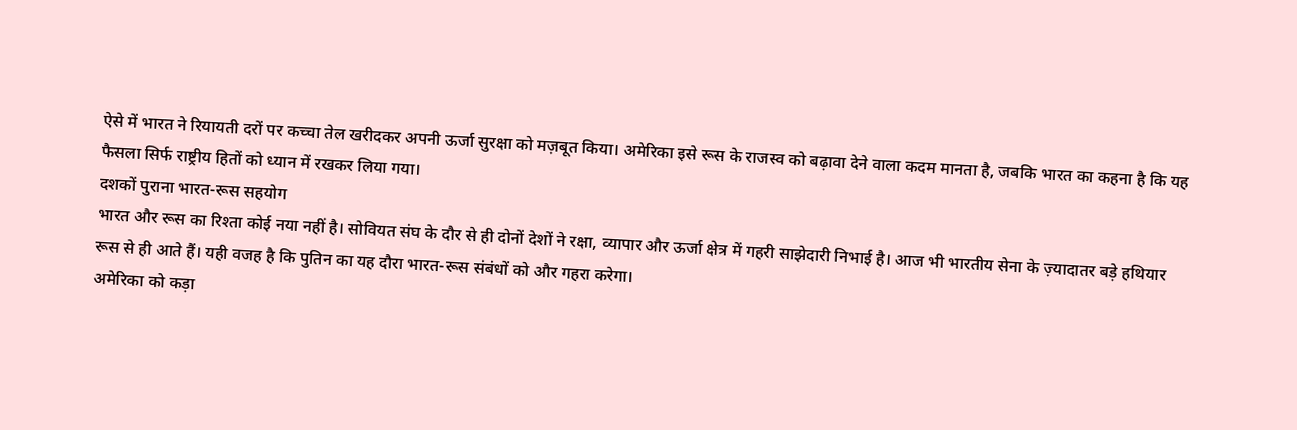ऐसे में भारत ने रियायती दरों पर कच्चा तेल खरीदकर अपनी ऊर्जा सुरक्षा को मज़बूत किया। अमेरिका इसे रूस के राजस्व को बढ़ावा देने वाला कदम मानता है, जबकि भारत का कहना है कि यह फैसला सिर्फ राष्ट्रीय हितों को ध्यान में रखकर लिया गया।
दशकों पुराना भारत-रूस सहयोग
भारत और रूस का रिश्ता कोई नया नहीं है। सोवियत संघ के दौर से ही दोनों देशों ने रक्षा, व्यापार और ऊर्जा क्षेत्र में गहरी साझेदारी निभाई है। आज भी भारतीय सेना के ज़्यादातर बड़े हथियार रूस से ही आते हैं। यही वजह है कि पुतिन का यह दौरा भारत-रूस संबंधों को और गहरा करेगा।
अमेरिका को कड़ा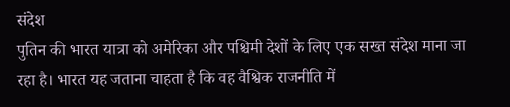संदेश
पुतिन की भारत यात्रा को अमेरिका और पश्चिमी देशों के लिए एक सख्त संदेश माना जा रहा है। भारत यह जताना चाहता है कि वह वैश्विक राजनीति में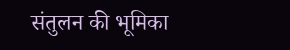संतुलन की भूमिका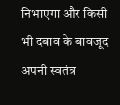निभाएगा और किसी भी दबाव के बावजूद अपनी स्वतंत्र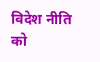विदेश नीति को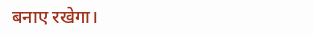बनाए रखेगा।